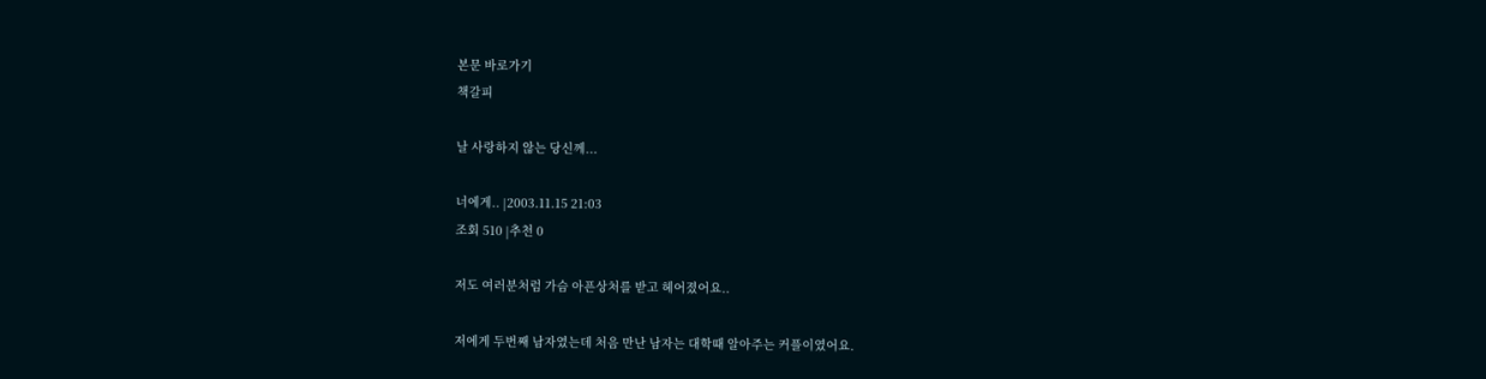본문 바로가기
책갈피

날 사랑하지 않는 당신께...

너에게.. |2003.11.15 21:03
조회 510 |추천 0

저도 여러분처럼 가슴 아픈상처를 받고 헤어졌어요..

저에게 두번째 남자였는데 처음 만난 남자는 대학때 알아주는 커플이였어요.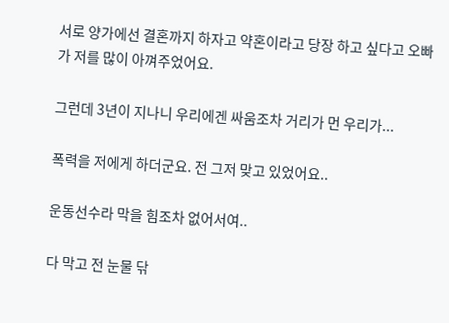서로 양가에선 결혼까지 하자고 약혼이라고 당장 하고 싶다고 오빠가 저를 많이 아껴주었어요.

그런데 3년이 지나니 우리에겐 싸움조차 거리가 먼 우리가...

폭력을 저에게 하더군요. 전 그저 맞고 있었어요..

운동선수라 막을 힘조차 없어서여..

다 막고 전 눈물 닦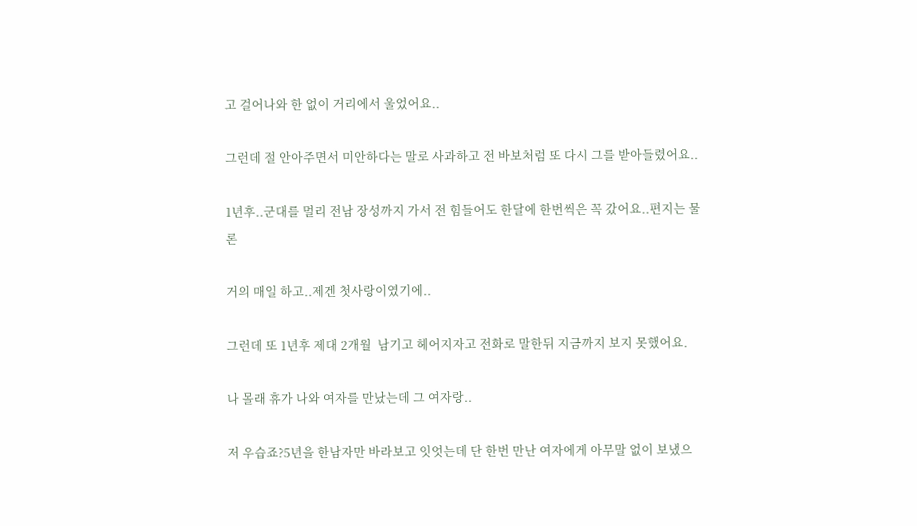고 걸어나와 한 없이 거리에서 울었어요..

그런데 절 안아주면서 미안하다는 말로 사과하고 전 바보처럼 또 다시 그를 받아들렸어요..

1년후..군대를 멀리 전남 장성까지 가서 전 힘들어도 한달에 한번씩은 꼭 갔어요..편지는 물론

거의 매일 하고..제겐 첫사랑이였기에..

그런데 또 1년후 제대 2개월  남기고 헤어지자고 전화로 말한뒤 지금까지 보지 못했어요.

나 몰래 휴가 나와 여자를 만났는데 그 여자랑..

저 우습죠?5년을 한남자만 바라보고 잇엇는데 단 한번 만난 여자에게 아무말 없이 보냈으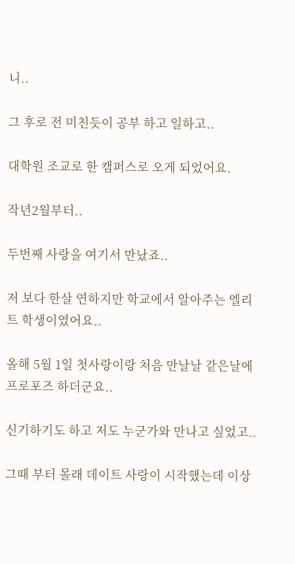니..

그 후로 전 미친듯이 공부 하고 일하고..

대학원 조교로 한 캠퍼스로 오게 되었어요.

작년2월부터..

두번째 사랑을 여기서 만났죠..

저 보다 한살 연하지만 학교에서 알아주는 엘리트 학생이였어요..

올해 5월 1일 첫사랑이랑 처음 만날날 같은날에 프로포즈 하더군요..

신기하기도 하고 저도 누군가와 만나고 싶었고..

그때 부터 몰래 데이트 사랑이 시작했는데 이상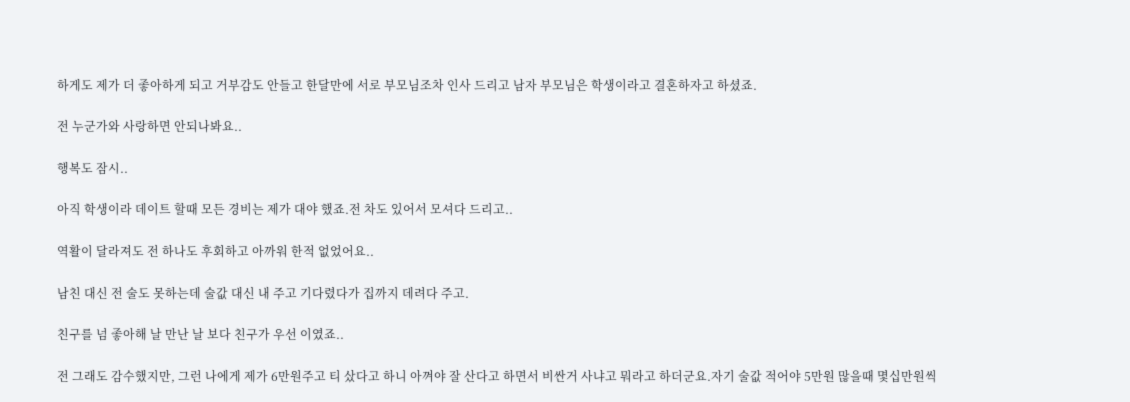하게도 제가 더 좋아하게 되고 거부감도 안들고 한달만에 서로 부모님조차 인사 드리고 남자 부모님은 학생이라고 결혼하자고 하셨죠.

전 누군가와 사랑하면 안되나봐요..

행복도 잠시..

아직 학생이라 데이트 할때 모든 경비는 제가 대야 했죠.전 차도 있어서 모셔다 드리고..

역활이 달라져도 전 하나도 후회하고 아까워 한적 없었어요..

남친 대신 전 술도 못하는데 술값 대신 내 주고 기다렸다가 집까지 데려다 주고.

친구를 넘 좋아해 날 만난 날 보다 친구가 우선 이였죠..

전 그래도 감수했지만, 그런 나에게 제가 6만원주고 티 샀다고 하니 아껴야 잘 산다고 하면서 비싼거 사냐고 뭐라고 하더군요.자기 술값 적어야 5만원 많을때 몇십만원씩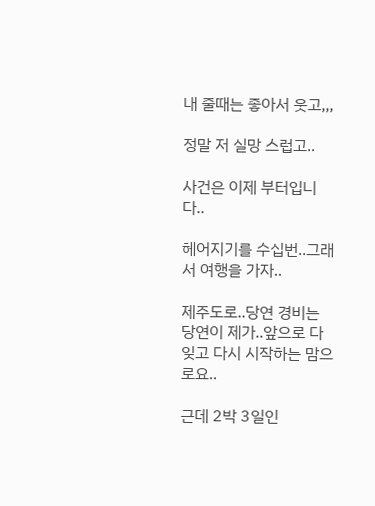내 줄때는 좋아서 웃고,,,

정말 저 실망 스럽고..

사건은 이제 부터입니다..

헤어지기를 수십번..그래서 여행을 가자..

제주도로..당연 경비는 당연이 제가..앞으로 다 잊고 다시 시작하는 맘으로요..

근데 2박 3일인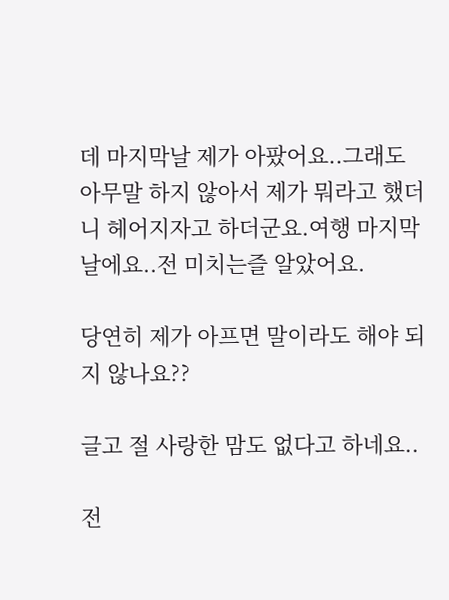데 마지막날 제가 아팠어요..그래도 아무말 하지 않아서 제가 뭐라고 했더니 헤어지자고 하더군요.여행 마지막날에요..전 미치는즐 알았어요.

당연히 제가 아프면 말이라도 해야 되지 않나요??

글고 절 사랑한 맘도 없다고 하네요..

전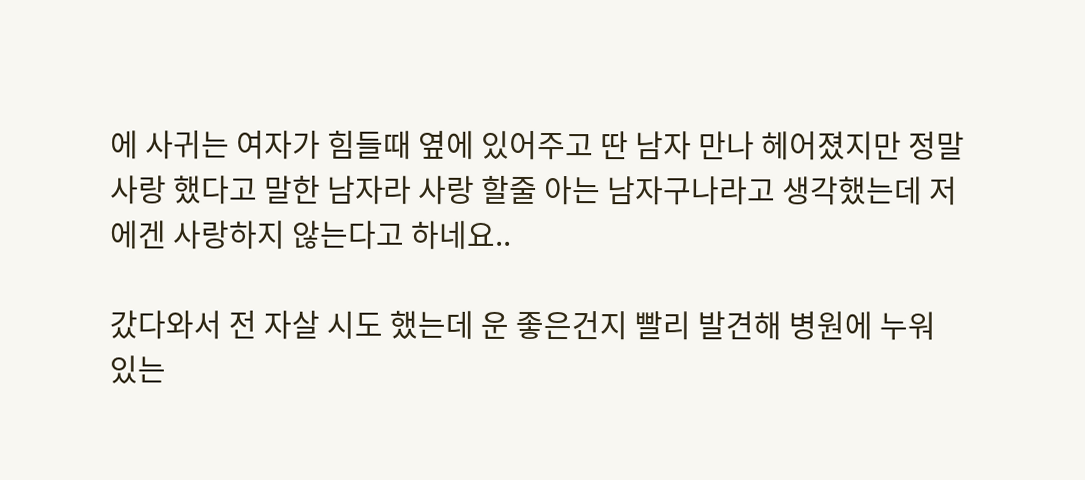에 사귀는 여자가 힘들때 옆에 있어주고 딴 남자 만나 헤어졌지만 정말 사랑 했다고 말한 남자라 사랑 할줄 아는 남자구나라고 생각했는데 저에겐 사랑하지 않는다고 하네요..

갔다와서 전 자살 시도 했는데 운 좋은건지 빨리 발견해 병원에 누워 있는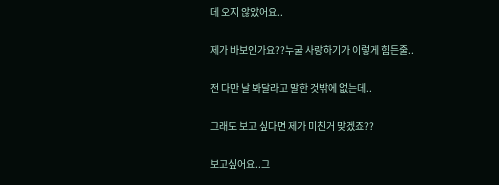데 오지 않았어요..

제가 바보인가요??누굴 사랑하기가 이렇게 힘든줄..

전 다만 날 봐달라고 말한 것밖에 없는데..

그래도 보고 싶다면 제가 미친거 맞겠죠??

보고싶어요..그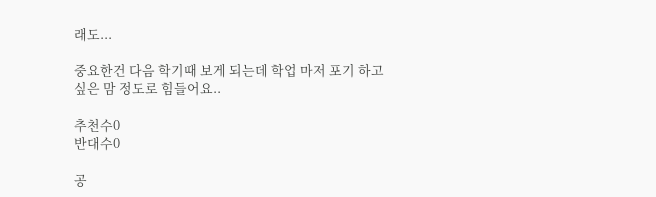래도...

중요한건 다음 학기때 보게 되는데 학업 마저 포기 하고 싶은 맘 정도로 힘들어요..

추천수0
반대수0

공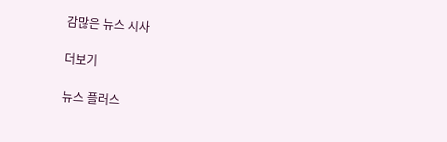감많은 뉴스 시사

더보기

뉴스 플러스